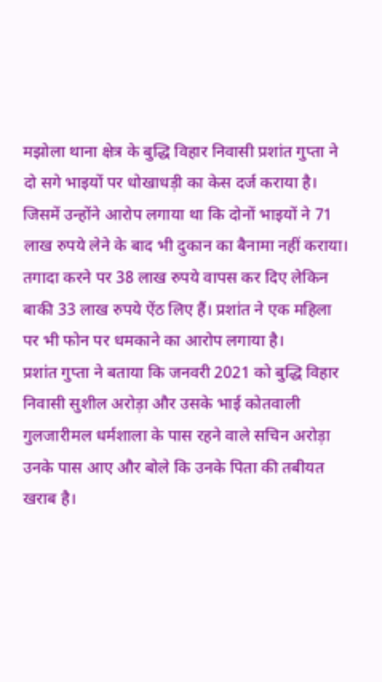मझोला थाना क्षेत्र के बुद्धि विहार निवासी प्रशांत गुप्ता ने दो सगे भाइयों पर धोखाधड़ी का केस दर्ज कराया है। जिसमें उन्होंने आरोप लगाया था कि दोनों भाइयों ने 71 लाख रुपये लेने के बाद भी दुकान का बैनामा नहीं कराया। तगादा करने पर 38 लाख रुपये वापस कर दिए लेकिन बाकी 33 लाख रुपये ऐंठ लिए हैं। प्रशांत ने एक महिला पर भी फोन पर धमकाने का आरोप लगाया है।
प्रशांत गुप्ता ने बताया कि जनवरी 2021 को बुद्धि विहार निवासी सुशील अरोड़ा और उसके भाई कोतवाली गुलजारीमल धर्मशाला के पास रहने वाले सचिन अरोड़ा उनके पास आए और बोले कि उनके पिता की तबीयत खराब है।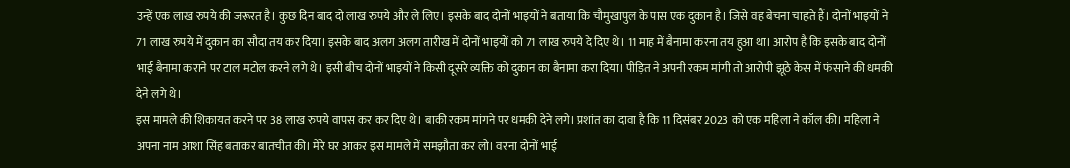उन्हें एक लाख रुपये की जरूरत है। कुछ दिन बाद दो लाख रुपये और ले लिए। इसके बाद दोनों भाइयों ने बताया कि चौमुखापुल के पास एक दुकान है। जिसे वह बेचना चाहते हैं। दोनों भाइयों ने 71 लाख रुपये में दुकान का सौदा तय कर दिया। इसके बाद अलग अलग तारीख में दोनों भाइयों को 71 लाख रुपये दे दिए थे। 11 माह में बैनामा करना तय हुआ था। आरोप है कि इसके बाद दोनों भाई बैनामा कराने पर टाल मटोल करने लगे थे। इसी बीच दोनों भाइयों ने किसी दूसरे व्यक्ति को दुकान का बैनामा करा दिया। पीड़ित ने अपनी रकम मांगी तो आरोपी झूठे केस में फंसाने की धमकी देने लगे थे।
इस मामले की शिकायत करने पर 38 लाख रुपये वापस कर कर दिए थे। बाकी रकम मांगने पर धमकी देने लगे। प्रशांत का दावा है कि 11 दिसंबर 2023 को एक महिला ने कॉल की। महिला ने अपना नाम आशा सिंह बताकर बातचीत की। मेरे घर आकर इस मामले में समझौता कर लो। वरना दोनों भाई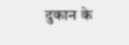दुकान के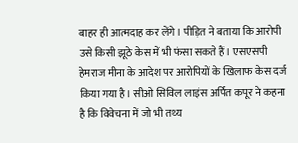बाहर ही आत्मदाह कर लेंगे। पीड़ित ने बताया कि आरोपी उसे किसी झूठे केस में भी फंसा सकते हैं। एसएसपी हेमराज मीना के आदेश पर आरोपियों के खिलाफ केस दर्ज किया गया है। सीओ सिविल लाइंस अर्पित कपूर ने कहना है कि विवेचना में जो भी तथ्य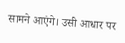सामने आएंगे। उसी आधार पर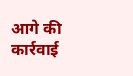आगे की कार्रवाई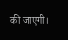की जाएगी।